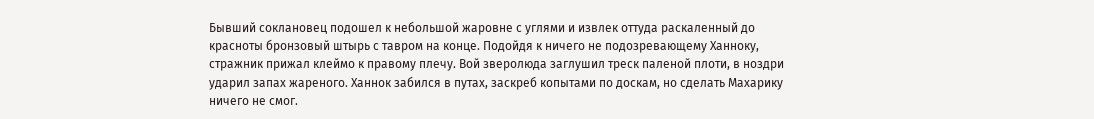Бывший соклановец подошел к небольшой жаровне с углями и извлек оттуда раскаленный до красноты бронзовый штырь с тавром на конце. Подойдя к ничего не подозревающему Ханноку, стражник прижал клеймо к правому плечу. Вой зверолюда заглушил треск паленой плоти, в ноздри ударил запах жареного. Ханнок забился в путах, заскреб копытами по доскам, но сделать Махарику ничего не смог.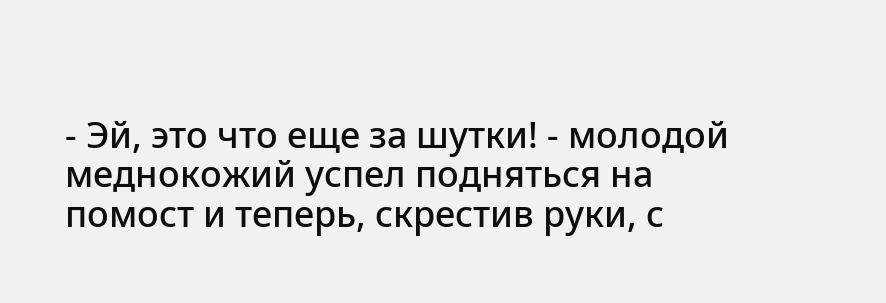- Эй, это что еще за шутки! - молодой меднокожий успел подняться на помост и теперь, скрестив руки, с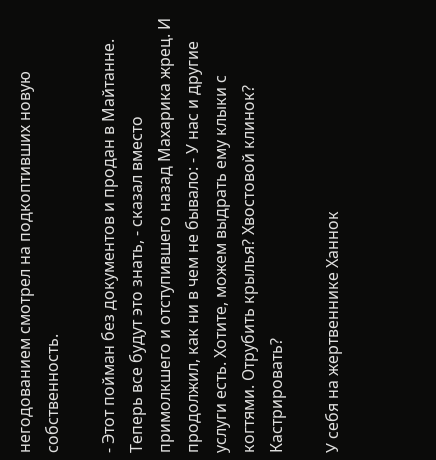негодованием смотрел на подкоптивших новую собственность.

- Этот пойман без документов и продан в Майтанне. Теперь все будут это знать, - сказал вместо примолкшего и отступившего назад Махарика жрец. И продолжил, как ни в чем не бывало: - У нас и другие услуги есть. Хотите, можем выдрать ему клыки с когтями. Отрубить крылья? Хвостовой клинок? Кастрировать?

У себя на жертвеннике Ханнок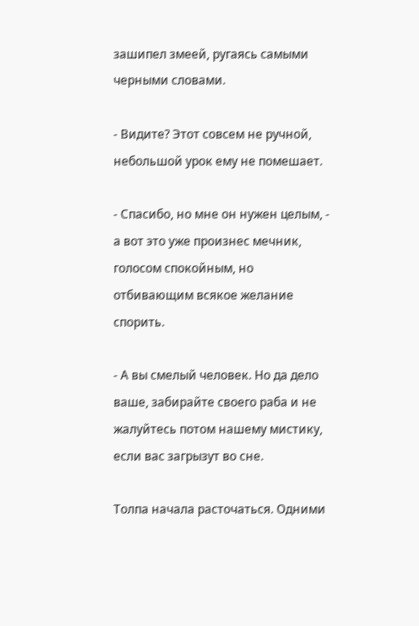зашипел змеей, ругаясь самыми черными словами.

- Видите? Этот совсем не ручной, небольшой урок ему не помешает.

- Спасибо, но мне он нужен целым, - а вот это уже произнес мечник, голосом спокойным, но отбивающим всякое желание спорить.

- А вы смелый человек. Но да дело ваше, забирайте своего раба и не жалуйтесь потом нашему мистику, если вас загрызут во сне.

Толпа начала расточаться. Одними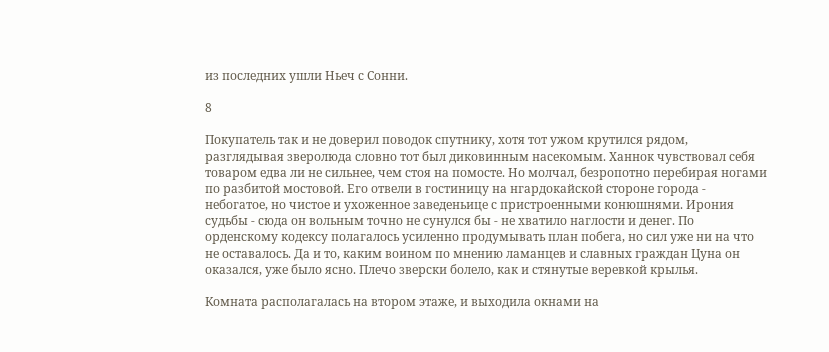из последних ушли Ньеч с Сонни.

8

Покупатель так и не доверил поводок спутнику, хотя тот ужом крутился рядом, разглядывая зверолюда словно тот был диковинным насекомым. Ханнок чувствовал себя товаром едва ли не сильнее, чем стоя на помосте. Но молчал, безропотно перебирая ногами по разбитой мостовой. Его отвели в гостиницу на нгардокайской стороне города - небогатое, но чистое и ухоженное заведеньице с пристроенными конюшнями. Ирония судьбы - сюда он вольным точно не сунулся бы - не хватило наглости и денег. По орденскому кодексу полагалось усиленно продумывать план побега, но сил уже ни на что не оставалось. Да и то, каким воином по мнению ламанцев и славных граждан Цуна он оказался, уже было ясно. Плечо зверски болело, как и стянутые веревкой крылья.

Комната располагалась на втором этаже, и выходила окнами на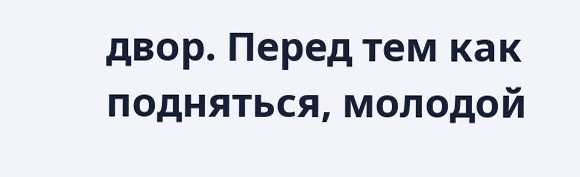двор. Перед тем как подняться, молодой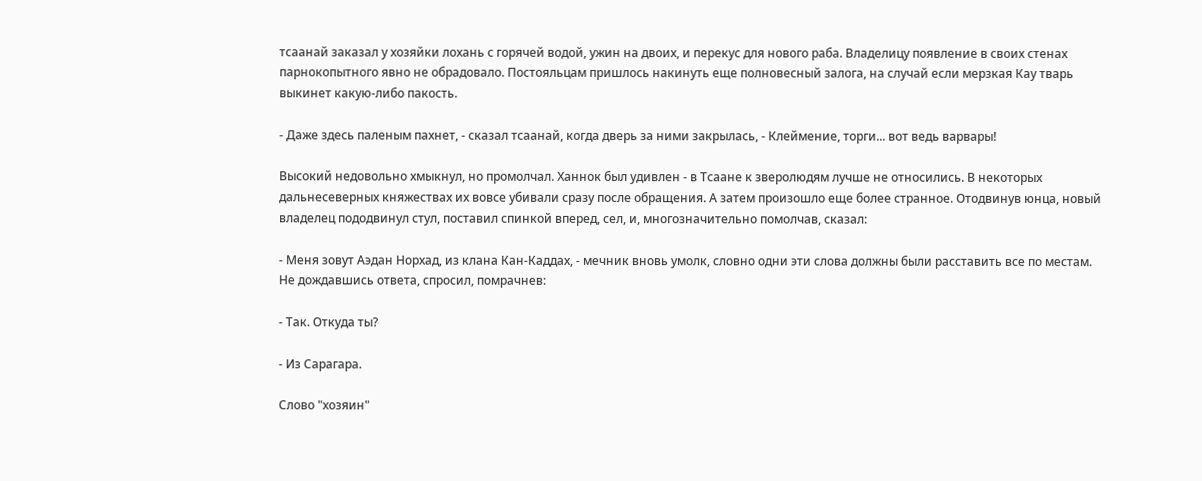тсаанай заказал у хозяйки лохань с горячей водой, ужин на двоих, и перекус для нового раба. Владелицу появление в своих стенах парнокопытного явно не обрадовало. Постояльцам пришлось накинуть еще полновесный залога, на случай если мерзкая Кау тварь выкинет какую-либо пакость.

- Даже здесь паленым пахнет, - сказал тсаанай, когда дверь за ними закрылась, - Клеймение, торги... вот ведь варвары!

Высокий недовольно хмыкнул, но промолчал. Ханнок был удивлен - в Тсаане к зверолюдям лучше не относились. В некоторых дальнесеверных княжествах их вовсе убивали сразу после обращения. А затем произошло еще более странное. Отодвинув юнца, новый владелец пододвинул стул, поставил спинкой вперед, сел, и, многозначительно помолчав, сказал:

- Меня зовут Аэдан Норхад, из клана Кан-Каддах, - мечник вновь умолк, словно одни эти слова должны были расставить все по местам. Не дождавшись ответа, спросил, помрачнев:

- Так. Откуда ты?

- Из Сарагара.

Слово "хозяин"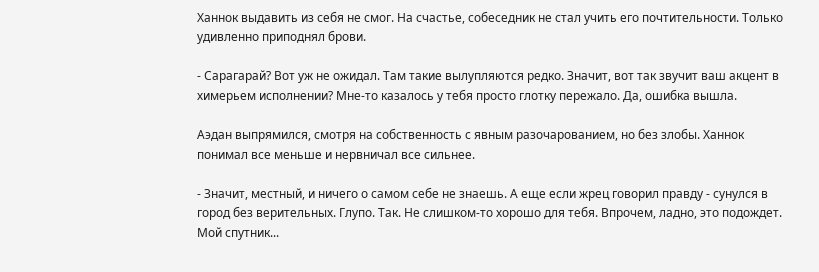Ханнок выдавить из себя не смог. На счастье, собеседник не стал учить его почтительности. Только удивленно приподнял брови.

- Сарагарай? Вот уж не ожидал. Там такие вылупляются редко. Значит, вот так звучит ваш акцент в химерьем исполнении? Мне-то казалось у тебя просто глотку пережало. Да, ошибка вышла.

Аэдан выпрямился, смотря на собственность с явным разочарованием, но без злобы. Ханнок понимал все меньше и нервничал все сильнее.

- Значит, местный, и ничего о самом себе не знаешь. А еще если жрец говорил правду - сунулся в город без верительных. Глупо. Так. Не слишком-то хорошо для тебя. Впрочем, ладно, это подождет. Мой спутник...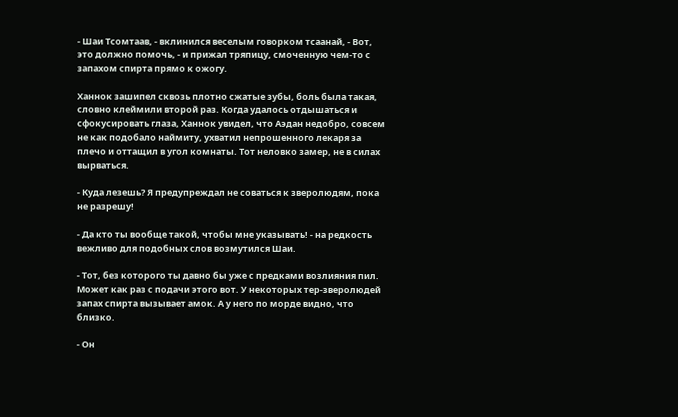- Шаи Тсомтаав, - вклинился веселым говорком тсаанай, - Вот, это должно помочь, - и прижал тряпицу, смоченную чем-то с запахом спирта прямо к ожогу.

Ханнок зашипел сквозь плотно сжатые зубы, боль была такая, словно клеймили второй раз. Когда удалось отдышаться и сфокусировать глаза, Ханнок увидел, что Аэдан недобро, совсем не как подобало наймиту, ухватил непрошенного лекаря за плечо и оттащил в угол комнаты. Тот неловко замер, не в силах вырваться.

- Куда лезешь? Я предупреждал не соваться к зверолюдям, пока не разрешу!

- Да кто ты вообще такой, чтобы мне указывать! - на редкость вежливо для подобных слов возмутился Шаи.

- Тот, без которого ты давно бы уже с предками возлияния пил. Может как раз с подачи этого вот. У некоторых тер-зверолюдей запах спирта вызывает амок. А у него по морде видно, что близко.

- Он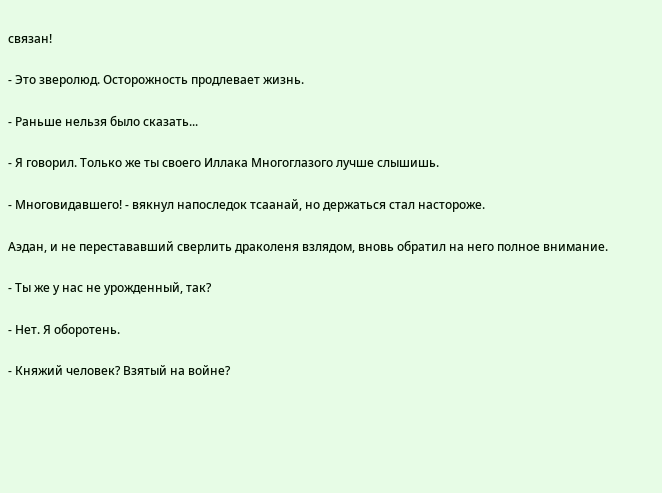связан!

- Это зверолюд. Осторожность продлевает жизнь.

- Раньше нельзя было сказать...

- Я говорил. Только же ты своего Иллака Многоглазого лучше слышишь.

- Многовидавшего! - вякнул напоследок тсаанай, но держаться стал настороже.

Аэдан, и не перестававший сверлить драколеня взлядом, вновь обратил на него полное внимание.

- Ты же у нас не урожденный, так?

- Нет. Я оборотень.

- Княжий человек? Взятый на войне?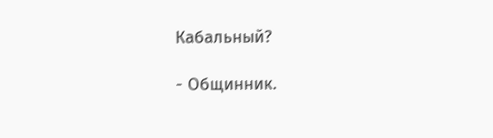Кабальный?

- Общинник.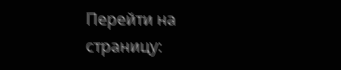Перейти на страницу: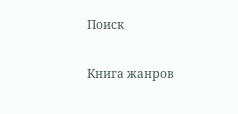Поиск

Книга жанров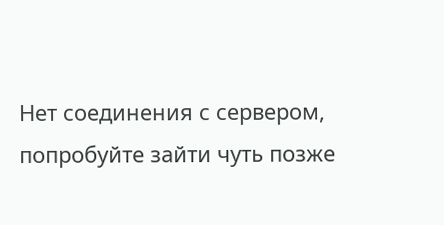Нет соединения с сервером, попробуйте зайти чуть позже